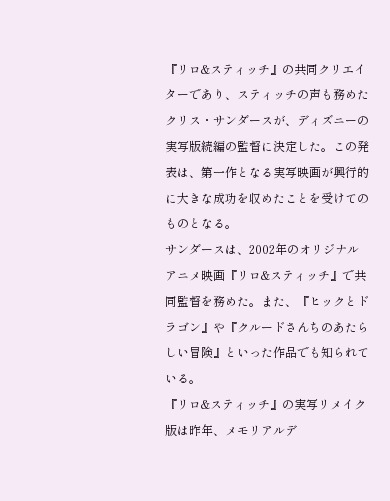『リロ&スティッチ』の共同クリエイターであり、スティッチの声も務めたクリス・サンダースが、ディズニーの実写版続編の監督に決定した。この発表は、第一作となる実写映画が興行的に大きな成功を収めたことを受けてのものとなる。
サンダースは、2002年のオリジナルアニメ映画『リロ&スティッチ』で共同監督を務めた。また、『ヒックとドラゴン』や『クルードさんちのあたらしい冒険』といった作品でも知られている。
『リロ&スティッチ』の実写リメイク版は昨年、メモリアルデ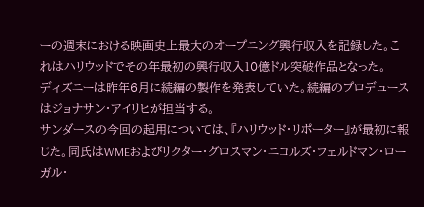ーの週末における映画史上最大のオープニング興行収入を記録した。これはハリウッドでその年最初の興行収入10億ドル突破作品となった。
ディズニーは昨年6月に続編の製作を発表していた。続編のプロデュースはジョナサン・アイリヒが担当する。
サンダースの今回の起用については、『ハリウッド・リポーター』が最初に報じた。同氏はWMEおよびリクター・グロスマン・ニコルズ・フェルドマン・ローガル・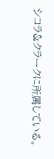シコラ&クラークに所属している。